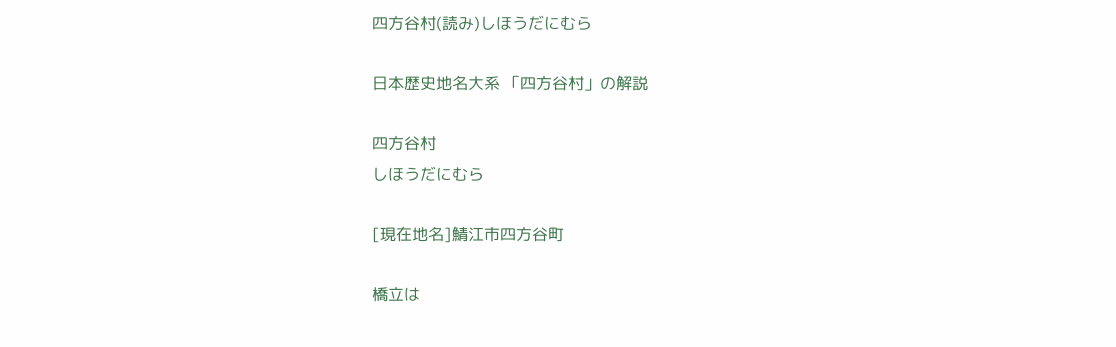四方谷村(読み)しほうだにむら

日本歴史地名大系 「四方谷村」の解説

四方谷村
しほうだにむら

[現在地名]鯖江市四方谷町

橋立は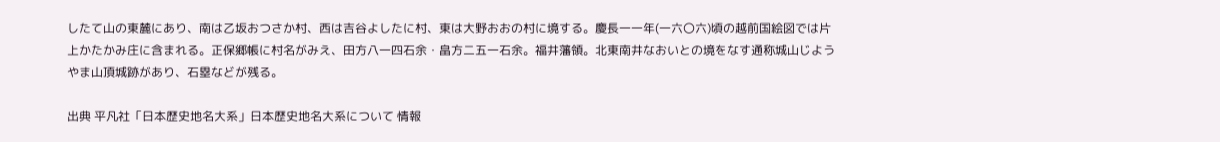したて山の東麓にあり、南は乙坂おつさか村、西は吉谷よしたに村、東は大野おおの村に境する。慶長一一年(一六〇六)頃の越前国絵図では片上かたかみ庄に含まれる。正保郷帳に村名がみえ、田方八一四石余・畠方二五一石余。福井藩領。北東南井なおいとの境をなす通称城山じようやま山頂城跡があり、石塁などが残る。

出典 平凡社「日本歴史地名大系」日本歴史地名大系について 情報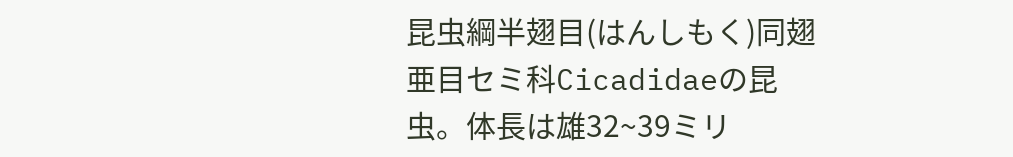昆虫綱半翅目(はんしもく)同翅亜目セミ科Cicadidaeの昆虫。体長は雄32~39ミリ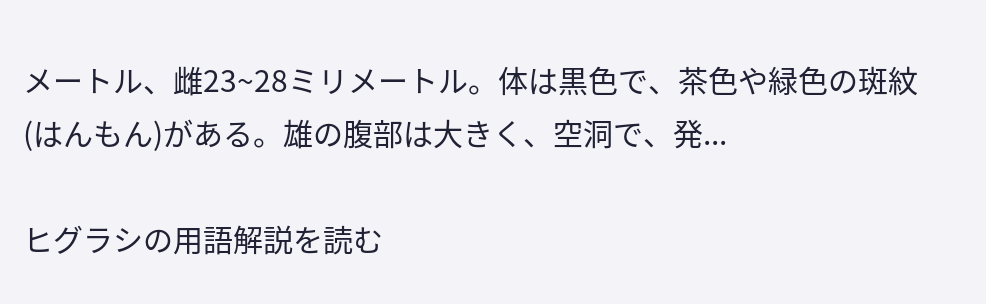メートル、雌23~28ミリメートル。体は黒色で、茶色や緑色の斑紋(はんもん)がある。雄の腹部は大きく、空洞で、発...

ヒグラシの用語解説を読む